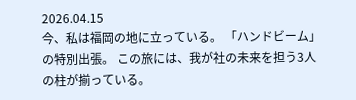2026.04.15
今、私は福岡の地に立っている。 「ハンドビーム」の特別出張。 この旅には、我が社の未来を担う3人の柱が揃っている。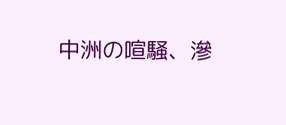中洲の喧騒、滲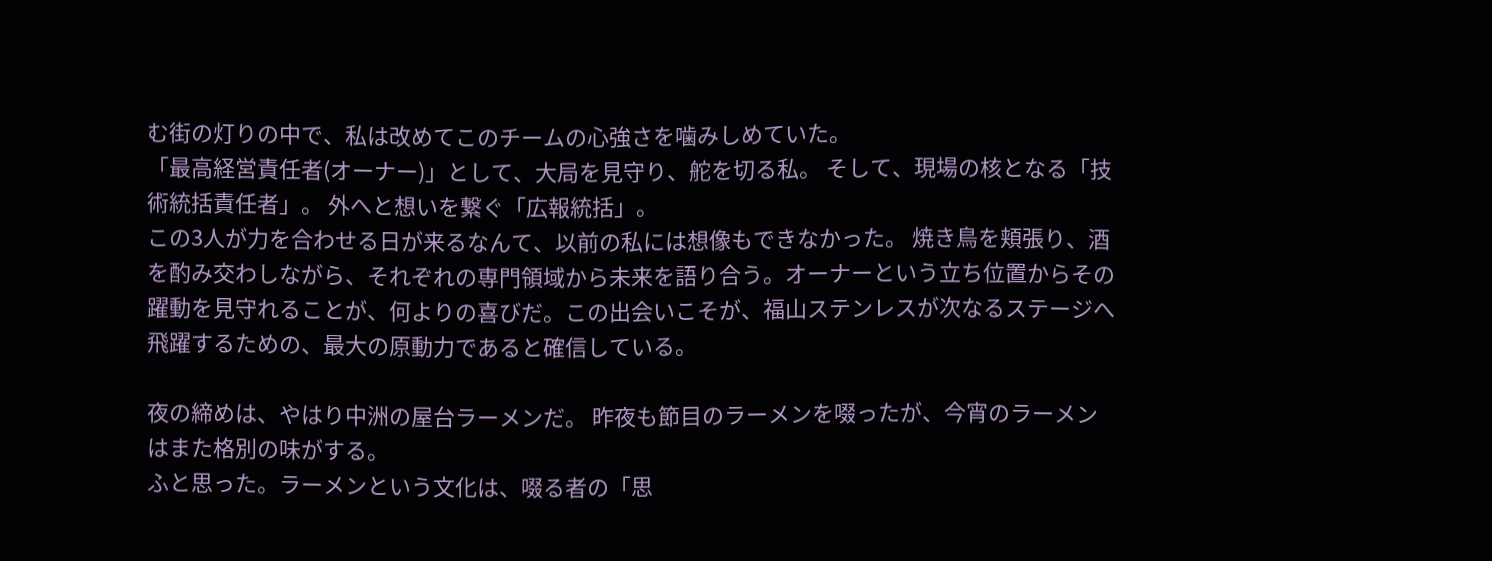む街の灯りの中で、私は改めてこのチームの心強さを噛みしめていた。
「最高経営責任者(オーナー)」として、大局を見守り、舵を切る私。 そして、現場の核となる「技術統括責任者」。 外へと想いを繋ぐ「広報統括」。
この3人が力を合わせる日が来るなんて、以前の私には想像もできなかった。 焼き鳥を頬張り、酒を酌み交わしながら、それぞれの専門領域から未来を語り合う。オーナーという立ち位置からその躍動を見守れることが、何よりの喜びだ。この出会いこそが、福山ステンレスが次なるステージへ飛躍するための、最大の原動力であると確信している。

夜の締めは、やはり中洲の屋台ラーメンだ。 昨夜も節目のラーメンを啜ったが、今宵のラーメンはまた格別の味がする。
ふと思った。ラーメンという文化は、啜る者の「思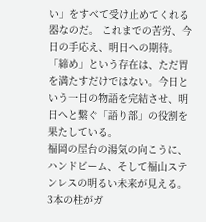い」をすべて受け止めてくれる器なのだ。 これまでの苦労、今日の手応え、明日への期待。「締め」という存在は、ただ胃を満たすだけではない。今日という一日の物語を完結させ、明日へと繋ぐ「語り部」の役割を果たしている。
福岡の屋台の湯気の向こうに、ハンドビーム、そして福山ステンレスの明るい未来が見える。
3本の柱がガ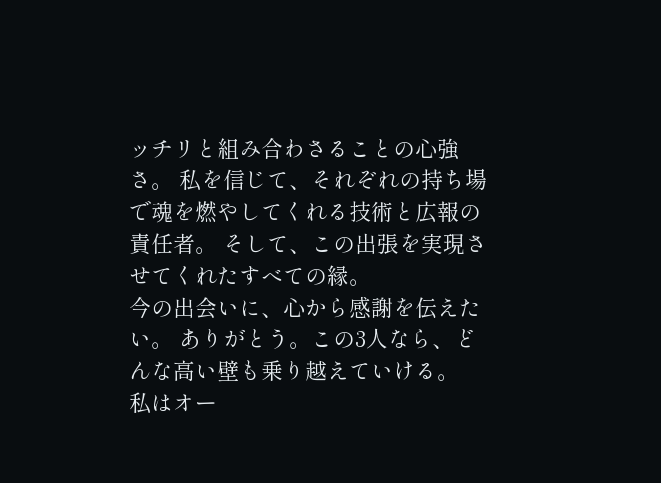ッチリと組み合わさることの心強さ。 私を信じて、それぞれの持ち場で魂を燃やしてくれる技術と広報の責任者。 そして、この出張を実現させてくれたすべての縁。
今の出会いに、心から感謝を伝えたい。 ありがとう。この3人なら、どんな高い壁も乗り越えていける。
私はオー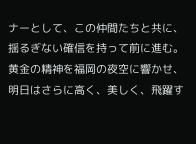ナーとして、この仲間たちと共に、揺るぎない確信を持って前に進む。 黄金の精神を福岡の夜空に響かせ、明日はさらに高く、美しく、飛躍す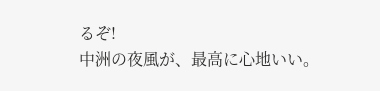るぞ!
中洲の夜風が、最高に心地いい。